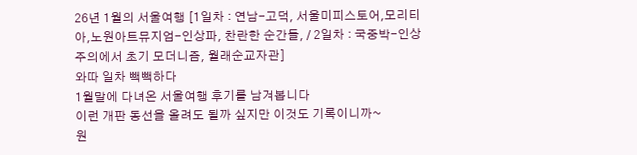26년 1월의 서울여행 [1일차 : 연남-고덕, 서울미피스토어,모리티아,노원아트뮤지엄-인상파, 찬란한 순간들, / 2일차 : 국중박-인상주의에서 초기 모더니즘, 월래순교자관]
와따 일차 빽빽하다
1월말에 다녀온 서울여행 후기를 남겨봅니다
이런 개판 동선을 올려도 될까 싶지만 이것도 기록이니까~
원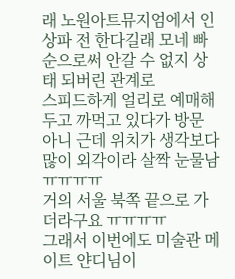래 노원아트뮤지엄에서 인상파 전 한다길래 모네 빠순으로써 안갈 수 없지 상태 되버린 관계로
스피드하게 얼리로 예매해두고 까먹고 있다가 방문
아니 근데 위치가 생각보다 많이 외각이라 살짝 눈물남 ㅠㅠㅠㅠ
거의 서울 북쪽 끝으로 가더라구요 ㅠㅠㅠㅠ
그래서 이번에도 미술관 메이트 얀디님이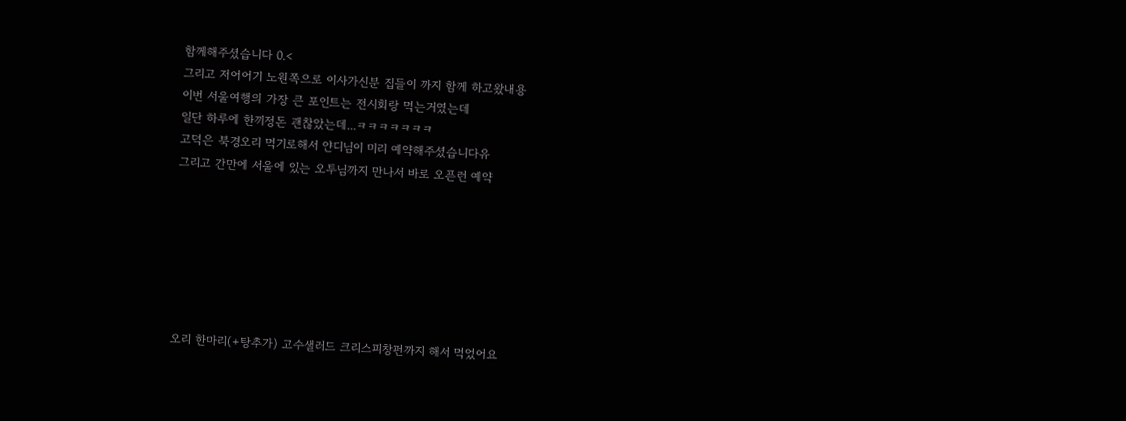함께해주셨습니다 0.<
그리고 저어어기 노원쪽으로 이사가신분 집들이 까지 함께 하고왔내용
이번 서울여행의 가장 큰 포인트는 전시회랑 먹는거였는데
일단 하루에 한끼정돈 괜찮았는데...ㅋㅋㅋㅋㅋㅋㅋ
고덕은 북경오리 먹기로해서 얀디님이 미리 예약해주셨습니다유
그리고 간만에 서울에 있는 오투님까지 만나서 바로 오픈런 예약







오리 한마리(+탕추가) 고수샐러드 크리스피창펀까지 해서 먹었어요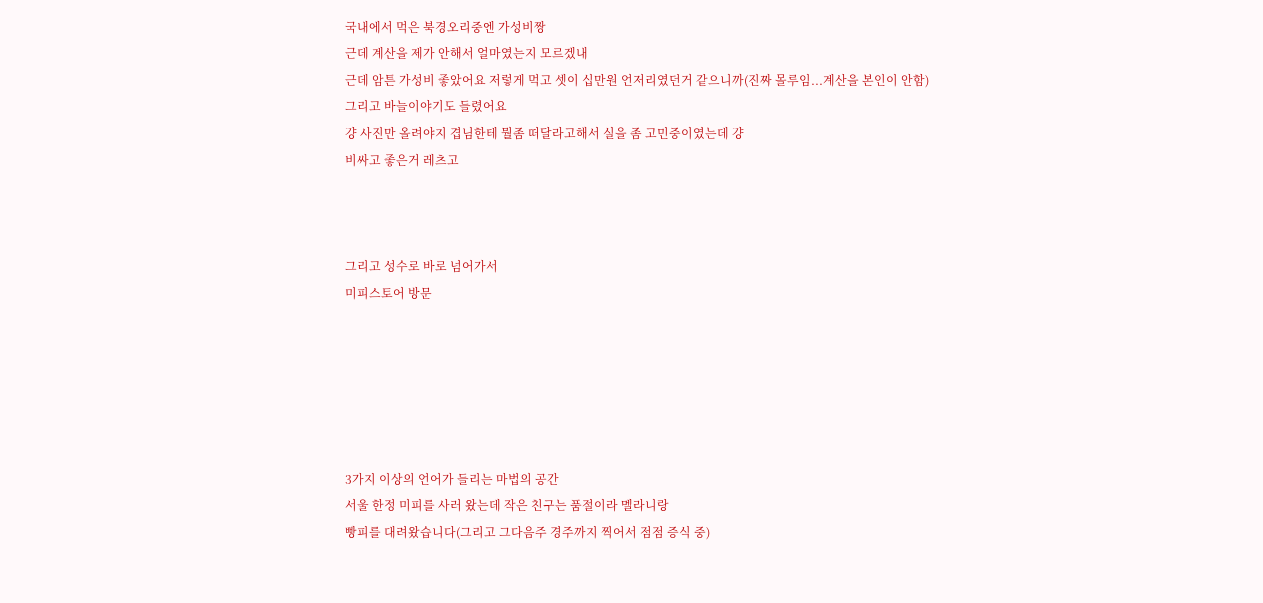국내에서 먹은 북경오리중엔 가성비짱
근데 계산을 제가 안해서 얼마였는지 모르겠내
근데 암튼 가성비 좋았어요 저렇게 먹고 셋이 십만원 언저리였던거 같으니까(진짜 몰루임...계산을 본인이 안함)
그리고 바늘이야기도 들렸어요
걍 사진만 올려야지 겹님한테 뭘좀 떠달라고해서 실을 좀 고민중이였는데 걍
비싸고 좋은거 레츠고



그리고 성수로 바로 넘어가서
미피스토어 방문






3가지 이상의 언어가 들리는 마법의 공간
서울 한정 미피를 사러 왔는데 작은 친구는 품절이라 멜라니랑
빵피를 대려왔습니다(그리고 그다음주 경주까지 찍어서 점점 증식 중)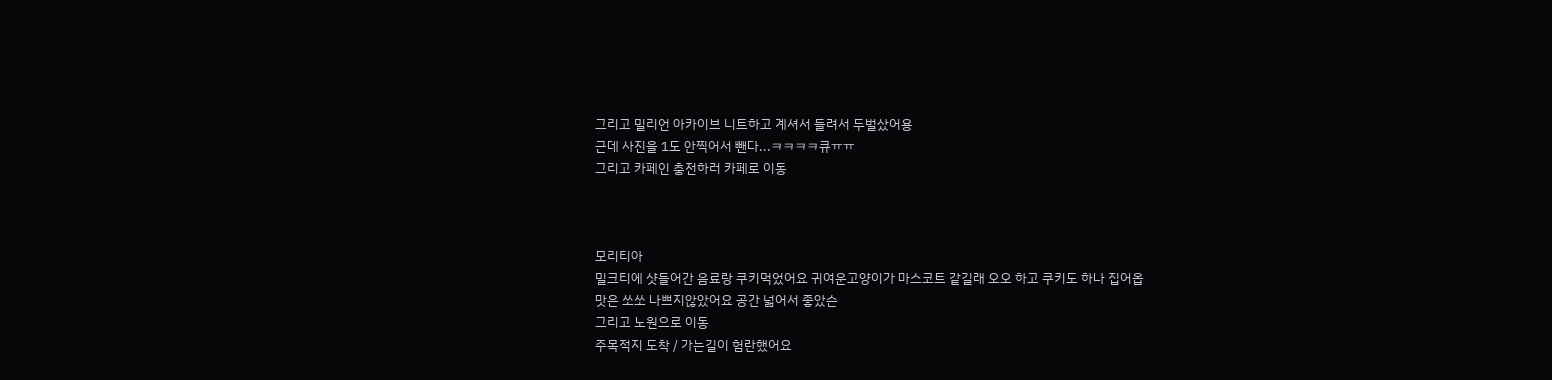그리고 밀리언 아카이브 니트하고 계셔서 들려서 두벌샀어용
근데 사진을 1도 안찍어서 뺀다...ㅋㅋㅋㅋ큐ㅠㅠ
그리고 카페인 충전하러 카페로 이동



모리티아
밀크티에 샷들어간 음료랑 쿠키먹었어요 귀여운고양이가 마스코트 같길래 오오 하고 쿠키도 하나 집어옵
맛은 쏘쏘 나쁘지않았어요 공간 넓어서 좋았슨
그리고 노원으로 이동
주목적지 도착 / 가는길이 험란했어요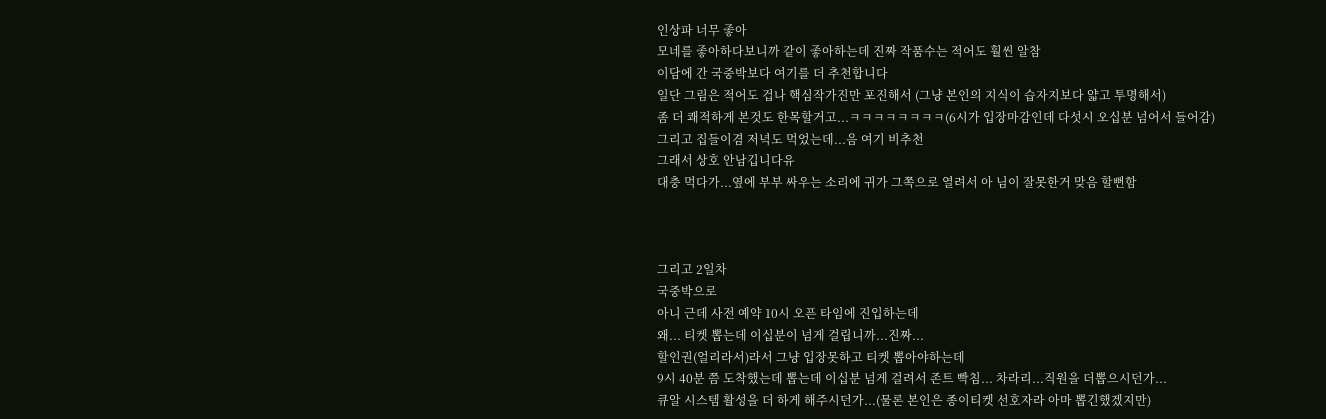인상파 너무 좋아
모네를 좋아하다보니까 같이 좋아하는데 진짜 작품수는 적어도 훨씬 알참
이담에 간 국중박보다 여기를 더 추천합니다
일단 그림은 적어도 겁나 핵심작가진만 포진해서 (그냥 본인의 지식이 습자지보다 얇고 투명해서)
좀 더 쾌적하게 본것도 한목할거고...ㅋㅋㅋㅋㅋㅋㅋㅋ(6시가 입장마감인데 다섯시 오십분 넘어서 들어감)
그리고 집들이겸 저녁도 먹었는데...음 여기 비추천
그래서 상호 안남깁니다유
대충 먹다가...옆에 부부 싸우는 소리에 귀가 그쪽으로 열려서 아 님이 잘못한거 맞음 할뻔함



그리고 2일차
국중박으로
아니 근데 사전 예약 10시 오픈 타임에 진입하는데
왜... 티켓 뽑는데 이십분이 넘게 걸립니까...진짜...
할인권(얼리라서)라서 그냥 입장못하고 티켓 뽑아야하는데
9시 40분 쯤 도착했는데 뽑는데 이십분 넘게 걸려서 존트 빡침... 차라리...직원을 더뽑으시던가...
큐알 시스템 활성을 더 하게 해주시던가...(물론 본인은 종이티켓 선호자라 아마 뽑긴했겠지만)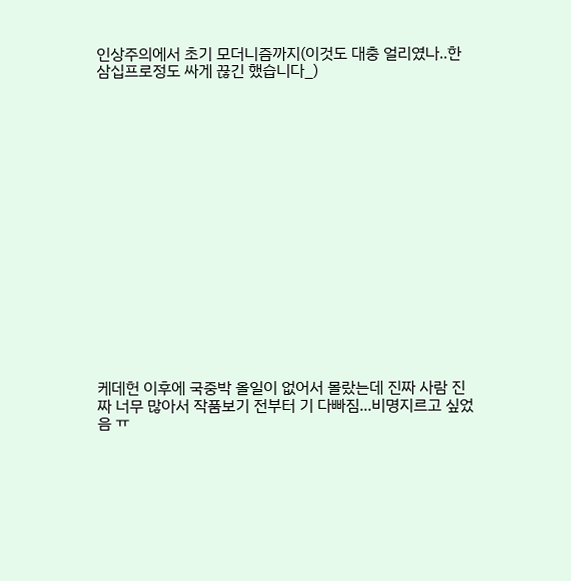인상주의에서 초기 모더니즘까지(이것도 대충 얼리였나..한 삼십프로정도 싸게 끊긴 했습니다_)

















케데헌 이후에 국중박 올일이 없어서 몰랐는데 진짜 사람 진짜 너무 많아서 작품보기 전부터 기 다빠짐...비명지르고 싶었음 ㅠ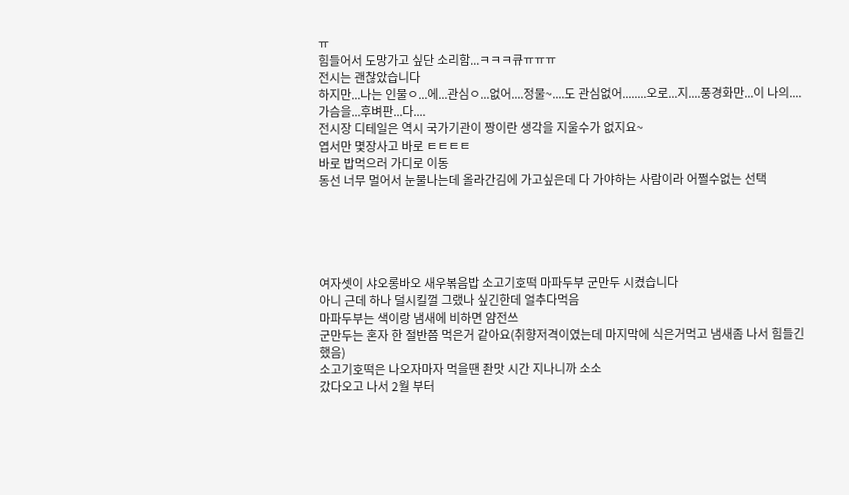ㅠ
힘들어서 도망가고 싶단 소리함...ㅋㅋㅋ큐ㅠㅠㅠ
전시는 괜찮았습니다
하지만...나는 인물ㅇ...에...관심ㅇ...없어....정물~....도 관심없어........오로...지....풍경화만...이 나의....가슴을...후벼판...다....
전시장 디테일은 역시 국가기관이 짱이란 생각을 지울수가 없지요~
엽서만 몇장사고 바로 ㅌㅌㅌㅌ
바로 밥먹으러 가디로 이동
동선 너무 멀어서 눈물나는데 올라간김에 가고싶은데 다 가야하는 사람이라 어쩔수없는 선택





여자셋이 샤오롱바오 새우볶음밥 소고기호떡 마파두부 군만두 시켰습니다
아니 근데 하나 덜시킬껄 그랬나 싶긴한데 얼추다먹음
마파두부는 색이랑 냄새에 비하면 얌전쓰
군만두는 혼자 한 절반쯤 먹은거 같아요(취향저격이였는데 마지막에 식은거먹고 냄새좀 나서 힘들긴했음)
소고기호떡은 나오자마자 먹을땐 좐맛 시간 지나니까 소소
갔다오고 나서 2월 부터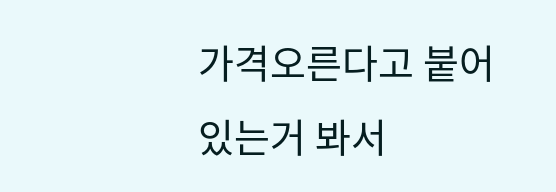가격오른다고 붙어있는거 봐서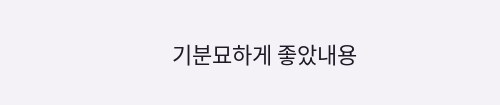기분묘하게 좋았내용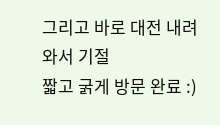그리고 바로 대전 내려와서 기절
짧고 굵게 방문 완료 :)